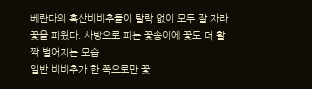베란다의 흑산비비추들이 탈락 없이 모두 잘 자라 꽃을 피웠다. 사방으로 피는 꽃송이에 꽃도 더 활짝 벌어지는 모습
일반 비비추가 한 쪽으로만 꽃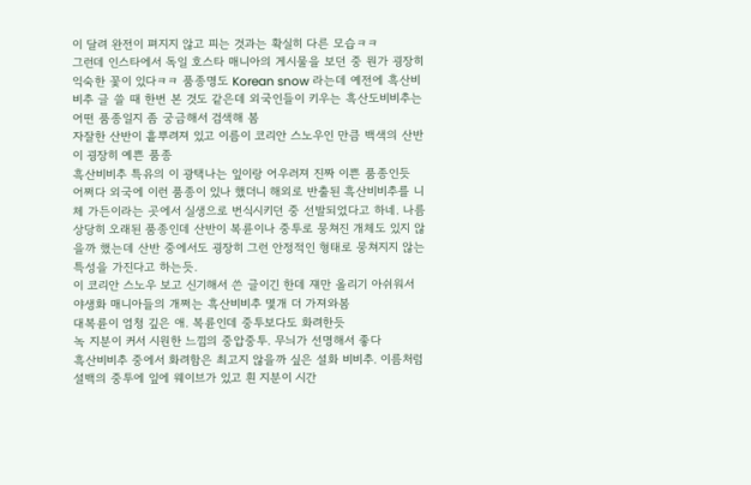이 달려 완전이 펴지지 않고 피는 것과는 확실히 다른 모습ㅋㅋ
그런데 인스타에서 독일 호스타 매니아의 게시물을 보던 중 뭔가 굉장히 익숙한 꽃이 있다ㅋㅋ 품종명도 Korean snow 라는데 예전에 흑산비비추 글 쓸 때 한번 본 것도 같은데 외국인들이 키우는 흑산도비비추는 어떤 품종일지 좀 궁금해서 검색해 봄
자잘한 산반이 흩뿌려져 있고 이름이 코리안 스노우인 만큼 백색의 산반이 굉장히 예쁜 품종
흑산비비추 특유의 이 광택나는 잎이랑 어우러져 진짜 이쁜 품종인듯
어쩌다 외국에 이런 품종이 있나 했더니 해외로 반출된 흑산비비추를 니체 가든이라는 곳에서 실생으로 번식시키던 중 선발되었다고 하네. 나름 상당히 오래된 품종인데 산반이 복륜이나 중투로 뭉쳐진 개체도 있지 않을까 했는데 산반 중에서도 굉장히 그런 안정적인 형태로 뭉쳐지지 않는 특성을 가진다고 하는듯.
이 코리안 스노우 보고 신기해서 쓴 글이긴 한데 쟤만 올리기 아쉬워서 야생화 매니아들의 개쩌는 흑산비비추 몇개 더 가져와봄
대복륜이 엄청 깊은 애. 복륜인데 중투보다도 화려한듯
녹 지분이 커서 시원한 느낌의 중압중투. 무늬가 선명해서 좋다
흑산비비추 중에서 화려함은 최고지 않을까 싶은 설화 비비추. 이름처럼 설백의 중투에 잎에 웨이브가 있고 흰 지분이 시간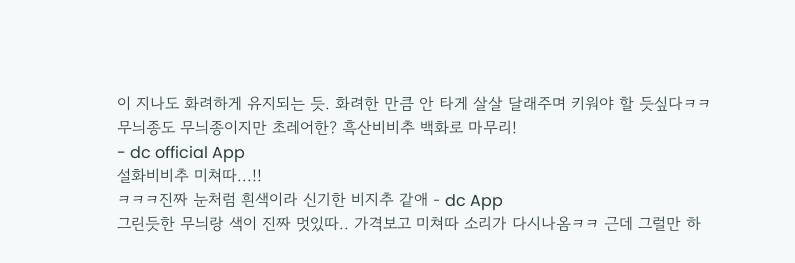이 지나도 화려하게 유지되는 듯. 화려한 만큼 안 타게 살살 달래주며 키워야 할 듯싶다ㅋㅋ
무늬종도 무늬종이지만 초레어한? 흑산비비추 백화로 마무리!
- dc official App
설화비비추 미쳐따...!!
ㅋㅋㅋ진짜 눈처럼 흰색이라 신기한 비지추 같애 - dc App
그린듯한 무늬랑 색이 진짜 멋있따.. 가격보고 미쳐따 소리가 다시나옴ㅋㅋ 근데 그럴만 하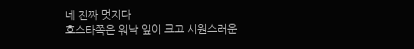네 진짜 멋지다
호스타쪽은 워낙 잎이 크고 시원스러운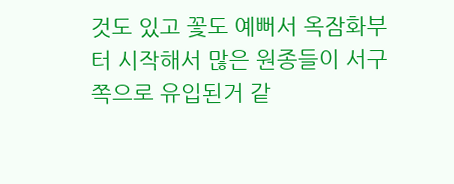것도 있고 꽃도 예뻐서 옥잠화부터 시작해서 많은 원종들이 서구쪽으로 유입된거 같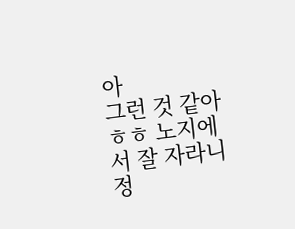아
그런 것 같아ㅎㅎ 노지에서 잘 자라니 정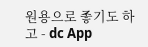원용으로 좋기도 하고 - dc App